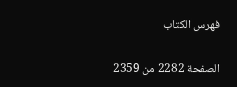فهرس الكتاب

الصفحة 2282 من 2359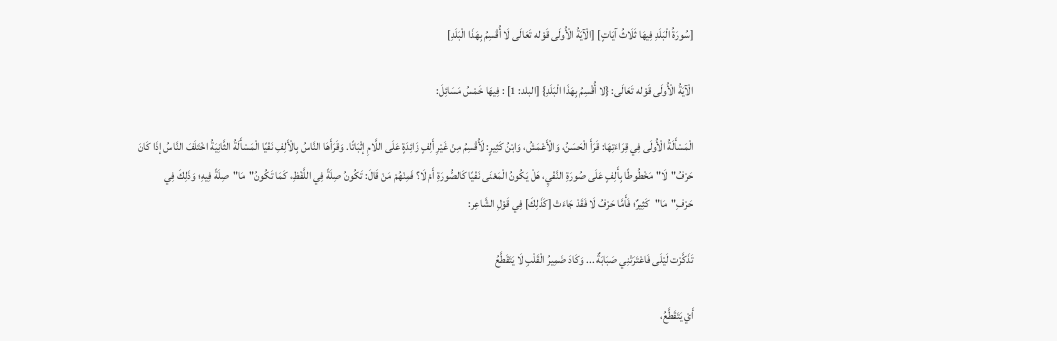[سُورَةُ الْبَلَدِ فِيهَا ثَلَاثُ آيَاتٍ] [الْآيَةُ الْأُولَى قَوْله تَعَالَى لَا أُقْسِمُ بِهَذَا الْبَلَدِ]

الْآيَةُ الْأُولَى قَوْله تَعَالَى: {لا أُقْسِمُ بِهَذَا الْبَلَدِ} [البلد: 1] : فِيهَا خَمْسُ مَسَائِلَ:

الْمَسْأَلَةُ الْأُولَى فِي قِرَاءَتِهَا: قَرَأَ الْحَسَنُ، وَالْأَعْمَشُ، وَابْنُ كَثِيرٍ: لَأُقْسِمُ مِنْ غَيْرِ أَلِفٍ زَائِدَةٍ عَلَى اللَّامِ إثْبَاتًا. وَقَرَأَهَا النَّاسُ بِالْأَلِفِ نَفْيًا الْمَسْأَلَةُ الثَّانِيَةُ اخْتَلَفَ النَّاسُ إذَا كَانَ حَرْفُ"لَا"مَخْطُوطًا بِأَلِفٍ عَلَى صُورَةِ النَّفْيِ، هَلْ يَكُونُ الْمَعْنَى نَفْيًا كَالصُّورَةِ أَمْ لَا؟ فَمِنْهُمْ مَنْ قَالَ: تَكُونُ صِلَةً فِي اللَّفْظِ، كَمَا تَكُونُ"مَا"صِلَةً فِيهِ؛ وَذَلِكَ فِي حَرْفِ"مَا"كَثِيرٌ؛ فَأَمَّا حَرْفُ لَا فَقَدْ جَاءَتْ [كَذَلِكَ] فِي قَوْلِ الشَّاعِر:

تَذَكَّرْت لَيْلَى فَاعْتَرَتْنِي صَبَابَةٌ ... وَكَادَ ضَمِيرُ الْقَلْبِ لَا يَتَقَطَّعُ

أَيْ يَتَقَطَّعُ،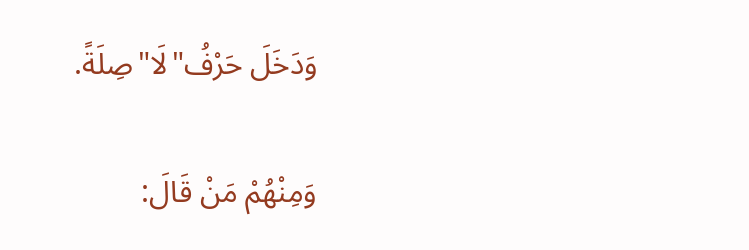وَدَخَلَ حَرْفُ"لَا"صِلَةً.

وَمِنْهُمْ مَنْ قَالَ: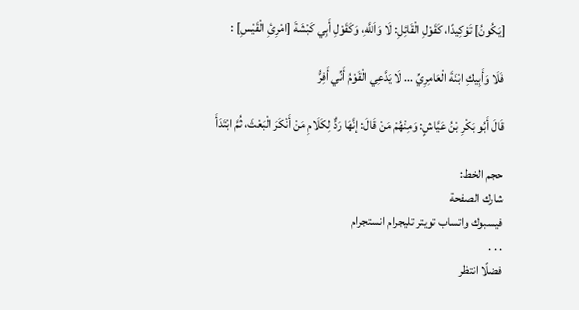[يَكُونُ] تَوْكِيدًا، كَقَوْلِ الْقَائِلِ: لَا وَاَللَّهِ، وَكَقَوْلِ أَبِي كَبْشَةَ [امْرِئِ الْقَيْسِ] :

فَلَا وَأَبِيكِ ابْنَةَ الْعَامِرِيِّ ... لَا يَدَّعِي الْقَوْمُ أَنِّي أَفِرُّ

قَالَ أَبُو بَكْرِ بْنُ عَيَّاشٍ: وَمِنْهُمْ مَنْ قَالَ: إنَّهَا رَدٌّ لِكَلَامِ مَنْ أَنْكَرَ الْبَعْثَ، ثُمَّ ابْتَدَأَ

حجم الخط:
شارك الصفحة
فيسبوك واتساب تويتر تليجرام انستجرام
. . .
فضلًا انتظر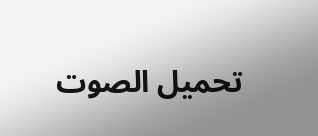تحميل الصوت